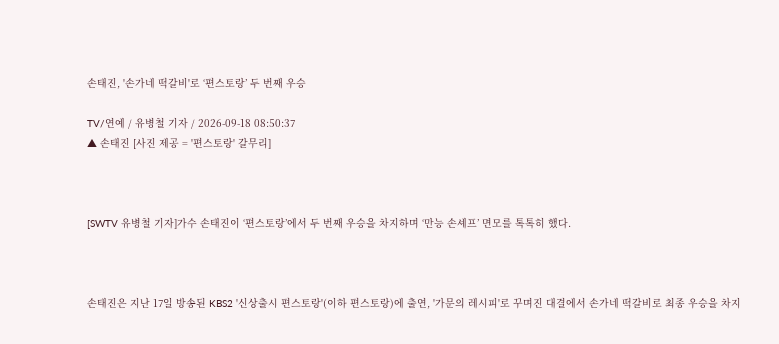손태진, '손가네 떡갈비'로 ‘편스토랑’ 두 번째 우승

TV/연예 / 유병철 기자 / 2026-09-18 08:50:37
▲ 손태진 [사진 제공 = '편스토랑' 갈무리]



[SWTV 유병철 기자]가수 손태진이 ‘편스토랑’에서 두 번째 우승을 차지하며 ‘만능 손셰프’ 면모를 톡톡히 했다.



손태진은 지난 17일 방송된 KBS2 '신상출시 편스토랑'(이하 편스토랑)에 출연, '가문의 레시피'로 꾸며진 대결에서 손가네 떡갈비로 최종 우승을 차지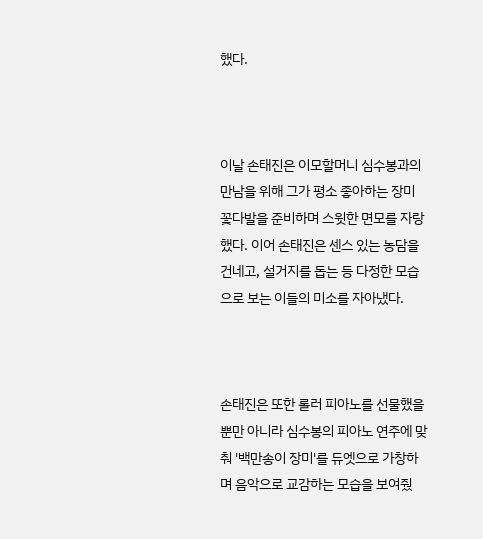했다.



이날 손태진은 이모할머니 심수봉과의 만남을 위해 그가 평소 좋아하는 장미 꽃다발을 준비하며 스윗한 면모를 자랑했다. 이어 손태진은 센스 있는 농담을 건네고, 설거지를 돕는 등 다정한 모습으로 보는 이들의 미소를 자아냈다.



손태진은 또한 롤러 피아노를 선물했을 뿐만 아니라 심수봉의 피아노 연주에 맞춰 '백만송이 장미'를 듀엣으로 가창하며 음악으로 교감하는 모습을 보여줬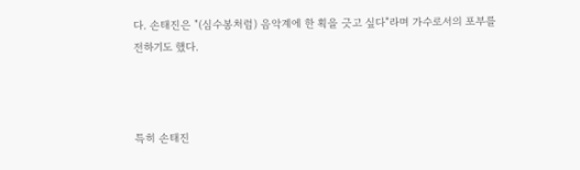다. 손태진은 "(심수봉처럼) 음악계에 한 획을 긋고 싶다"라며 가수로서의 포부를 전하기도 했다.



특히 손태진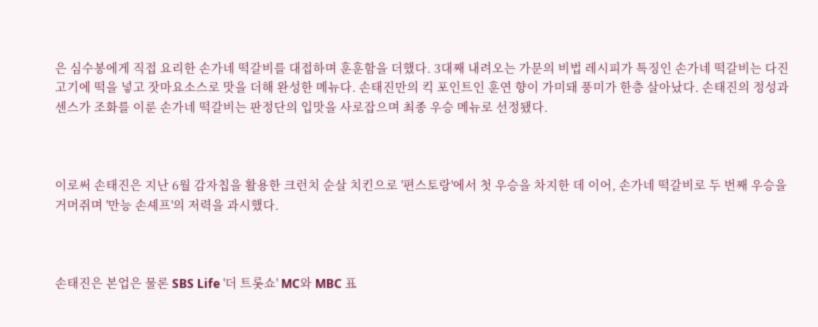은 심수봉에게 직접 요리한 손가네 떡갈비를 대접하며 훈훈함을 더했다. 3대째 내려오는 가문의 비법 레시피가 특징인 손가네 떡갈비는 다진 고기에 떡을 넣고 잣마요소스로 맛을 더해 완성한 메뉴다. 손태진만의 킥 포인트인 훈연 향이 가미돼 풍미가 한층 살아났다. 손태진의 정성과 센스가 조화를 이룬 손가네 떡갈비는 판정단의 입맛을 사로잡으며 최종 우승 메뉴로 선정됐다.



이로써 손태진은 지난 6월 감자칩을 활용한 크런치 순살 치킨으로 '편스토랑'에서 첫 우승을 차지한 데 이어, 손가네 떡갈비로 두 번째 우승을 거머쥐며 '만능 손셰프'의 저력을 과시했다.



손태진은 본업은 물론 SBS Life '더 트롯쇼' MC와 MBC 표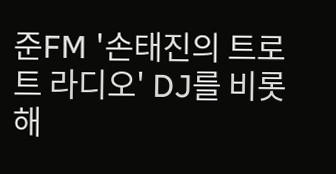준FM '손태진의 트로트 라디오' DJ를 비롯해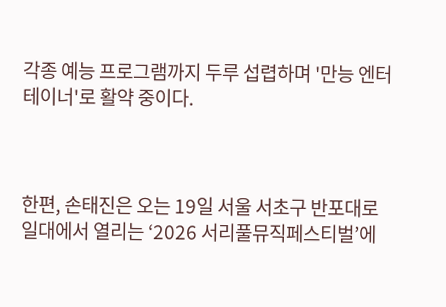각종 예능 프로그램까지 두루 섭렵하며 '만능 엔터테이너'로 활약 중이다.



한편, 손태진은 오는 19일 서울 서초구 반포대로 일대에서 열리는 ‘2026 서리풀뮤직페스티벌’에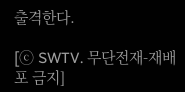출격한다.

[ⓒ SWTV. 무단전재-재배포 금지]